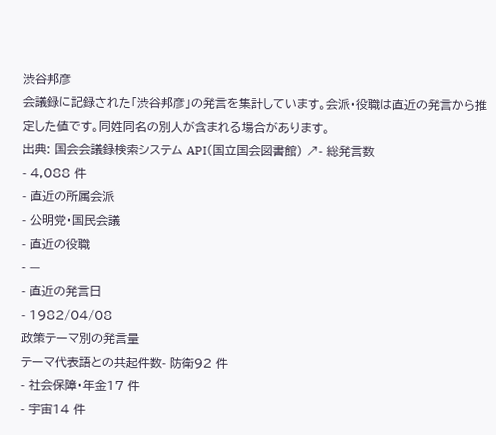渋谷邦彦
会議録に記録された「渋谷邦彦」の発言を集計しています。会派・役職は直近の発言から推定した値です。同姓同名の別人が含まれる場合があります。
出典: 国会会議録検索システム API(国立国会図書館) ↗- 総発言数
- 4,088 件
- 直近の所属会派
- 公明党・国民会議
- 直近の役職
- —
- 直近の発言日
- 1982/04/08
政策テーマ別の発言量
テーマ代表語との共起件数- 防衛92 件
- 社会保障・年金17 件
- 宇宙14 件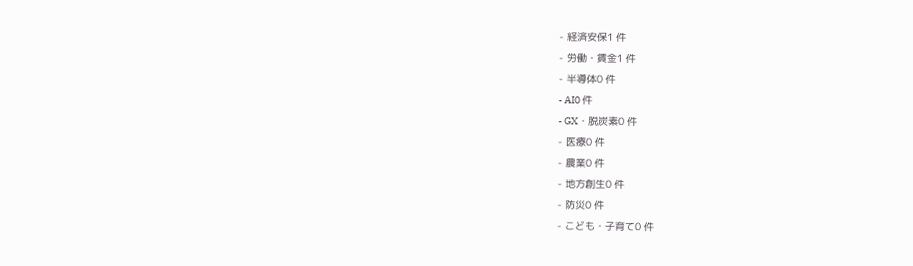- 経済安保1 件
- 労働・賃金1 件
- 半導体0 件
- AI0 件
- GX・脱炭素0 件
- 医療0 件
- 農業0 件
- 地方創生0 件
- 防災0 件
- こども・子育て0 件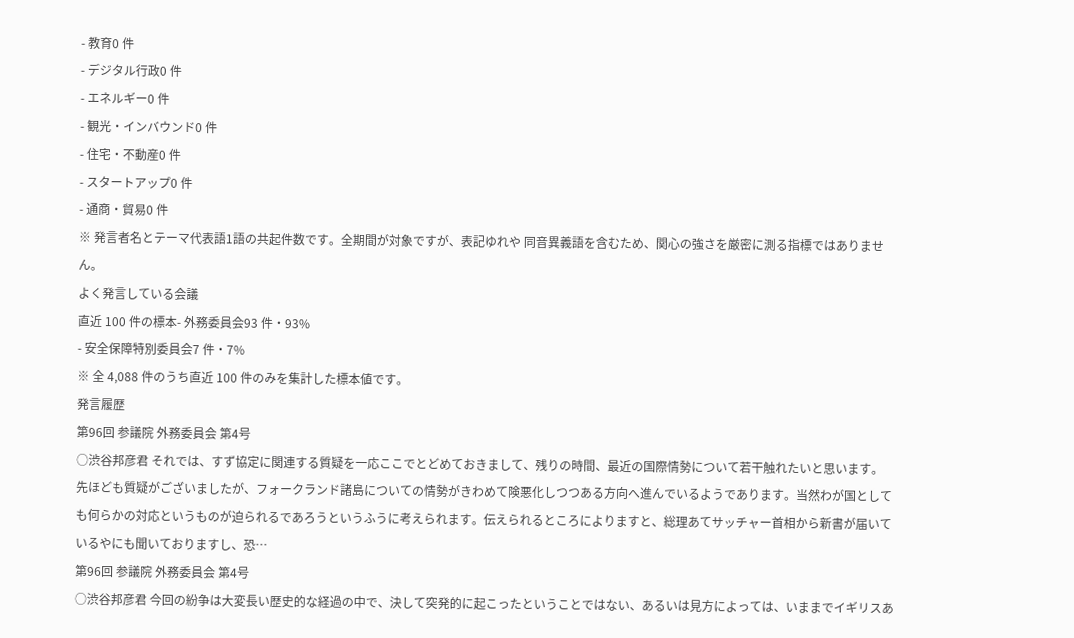- 教育0 件
- デジタル行政0 件
- エネルギー0 件
- 観光・インバウンド0 件
- 住宅・不動産0 件
- スタートアップ0 件
- 通商・貿易0 件
※ 発言者名とテーマ代表語1語の共起件数です。全期間が対象ですが、表記ゆれや 同音異義語を含むため、関心の強さを厳密に測る指標ではありません。
よく発言している会議
直近 100 件の標本- 外務委員会93 件・93%
- 安全保障特別委員会7 件・7%
※ 全 4,088 件のうち直近 100 件のみを集計した標本値です。
発言履歴
第96回 参議院 外務委員会 第4号
○渋谷邦彦君 それでは、すず協定に関連する質疑を一応ここでとどめておきまして、残りの時間、最近の国際情勢について若干触れたいと思います。 先ほども質疑がございましたが、フォークランド諸島についての情勢がきわめて険悪化しつつある方向へ進んでいるようであります。当然わが国としても何らかの対応というものが迫られるであろうというふうに考えられます。伝えられるところによりますと、総理あてサッチャー首相から新書が届いているやにも聞いておりますし、恐…
第96回 参議院 外務委員会 第4号
○渋谷邦彦君 今回の紛争は大変長い歴史的な経過の中で、決して突発的に起こったということではない、あるいは見方によっては、いままでイギリスあ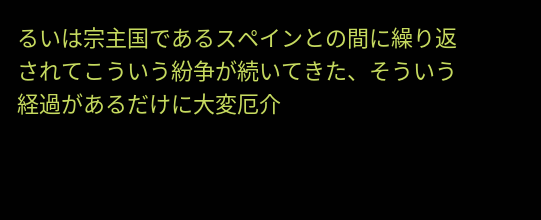るいは宗主国であるスペインとの間に繰り返されてこういう紛争が続いてきた、そういう経過があるだけに大変厄介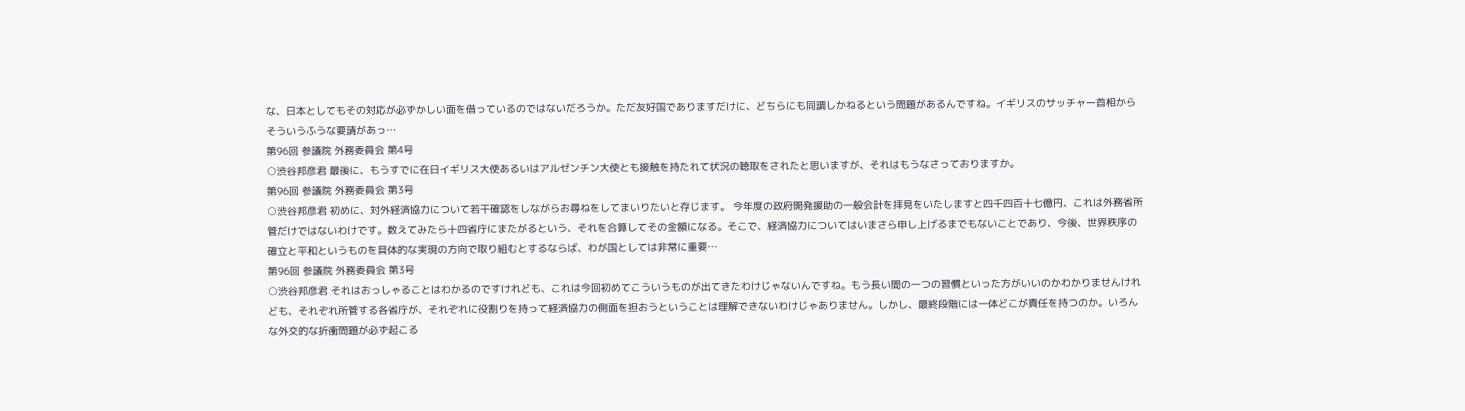な、日本としてもその対応が必ずかしい面を借っているのではないだろうか。ただ友好国でありますだけに、どちらにも同調しかねるという問題があるんですね。イギリスのサッチャー首相からそういうふうな要請があっ…
第96回 参議院 外務委員会 第4号
○渋谷邦彦君 最後に、もうすでに在日イギリス大使あるいはアルゼンチン大使とも接触を持たれて状況の聴取をされたと思いますが、それはもうなさっておりますか。
第96回 参議院 外務委員会 第3号
○渋谷邦彦君 初めに、対外経済協力について若干確認をしながらお尋ねをしてまいりたいと存じます。 今年度の政府開発援助の一般会計を拝見をいたしますと四千四百十七億円、これは外務省所管だけではないわけです。数えてみたら十四省庁にまたがるという、それを合算してその金額になる。そこで、経済協力についてはいまさら申し上げるまでもないことであり、今後、世界秩序の確立と平和というものを具体的な実現の方向で取り組むとするならば、わが国としては非常に重要…
第96回 参議院 外務委員会 第3号
○渋谷邦彦君 それはおっしゃることはわかるのですけれども、これは今回初めてこういうものが出てきたわけじゃないんですね。もう長い間の一つの習慣といった方がいいのかわかりませんけれども、それぞれ所管する各省庁が、それぞれに役割りを持って経済協力の側面を担おうということは理解できないわけじゃありません。しかし、最終段階には一体どこが責任を持つのか。いろんな外交的な折衝問題が必ず起こる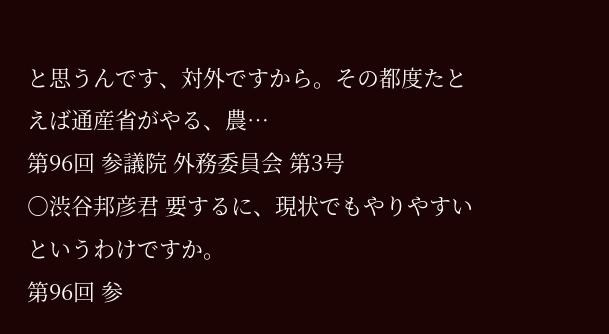と思うんです、対外ですから。その都度たとえば通産省がやる、農…
第96回 参議院 外務委員会 第3号
○渋谷邦彦君 要するに、現状でもやりやすいというわけですか。
第96回 参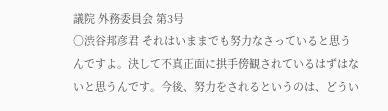議院 外務委員会 第3号
○渋谷邦彦君 それはいままでも努力なさっていると思うんですよ。決して不真正面に拱手傍観されているはずはないと思うんです。今後、努力をされるというのは、どうい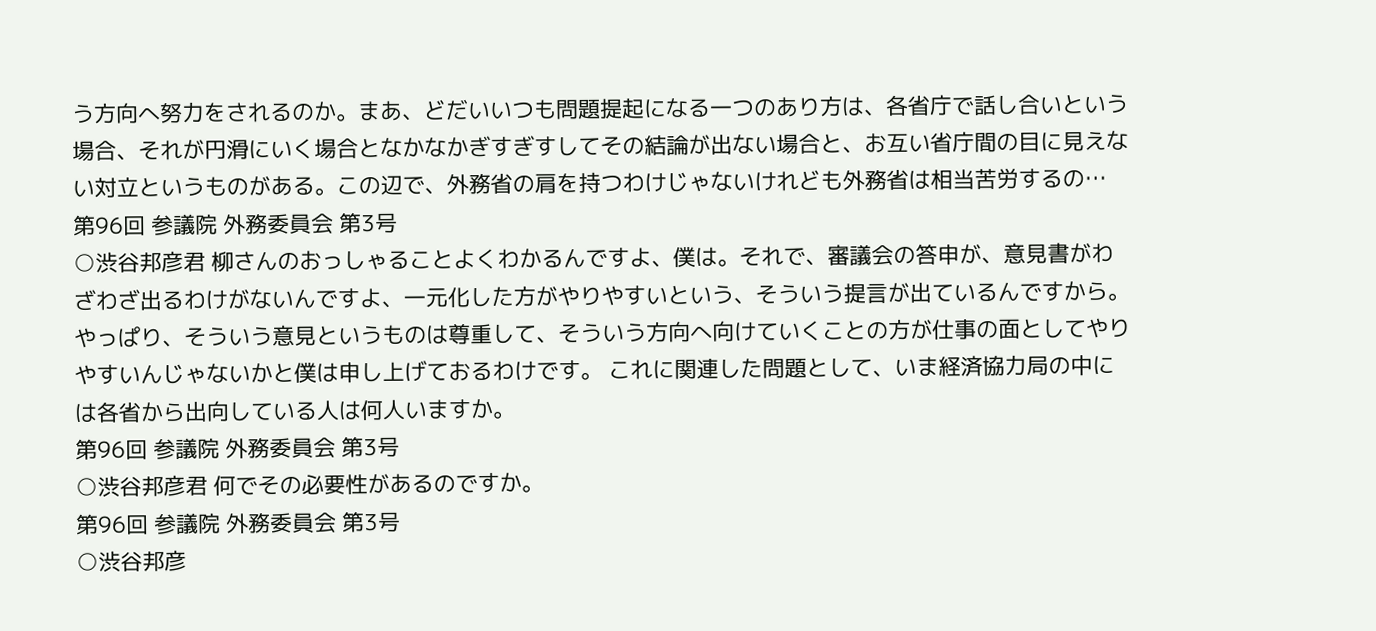う方向へ努力をされるのか。まあ、どだいいつも問題提起になる一つのあり方は、各省庁で話し合いという場合、それが円滑にいく場合となかなかぎすぎすしてその結論が出ない場合と、お互い省庁間の目に見えない対立というものがある。この辺で、外務省の肩を持つわけじゃないけれども外務省は相当苦労するの…
第96回 参議院 外務委員会 第3号
○渋谷邦彦君 柳さんのおっしゃることよくわかるんですよ、僕は。それで、審議会の答申が、意見書がわざわざ出るわけがないんですよ、一元化した方がやりやすいという、そういう提言が出ているんですから。やっぱり、そういう意見というものは尊重して、そういう方向へ向けていくことの方が仕事の面としてやりやすいんじゃないかと僕は申し上げておるわけです。 これに関連した問題として、いま経済協力局の中には各省から出向している人は何人いますか。
第96回 参議院 外務委員会 第3号
○渋谷邦彦君 何でその必要性があるのですか。
第96回 参議院 外務委員会 第3号
○渋谷邦彦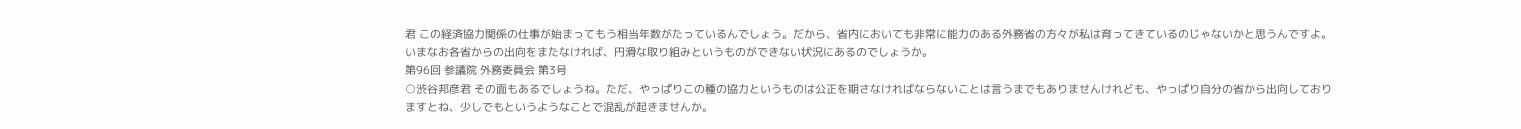君 この経済協力関係の仕事が始まってもう相当年数がたっているんでしょう。だから、省内においても非常に能力のある外務省の方々が私は育ってきているのじゃないかと思うんですよ。いまなお各省からの出向をまたなければ、円滑な取り組みというものができない状況にあるのでしょうか。
第96回 参議院 外務委員会 第3号
○渋谷邦彦君 その面もあるでしょうね。ただ、やっぱりこの種の協力というものは公正を期さなければならないことは言うまでもありませんけれども、やっぱり自分の省から出向しておりますとね、少しでもというようなことで混乱が起きませんか。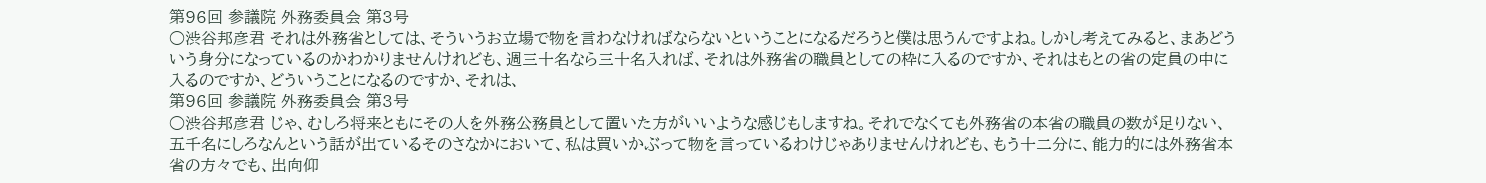第96回 参議院 外務委員会 第3号
○渋谷邦彦君 それは外務省としては、そういうお立場で物を言わなければならないということになるだろうと僕は思うんですよね。しかし考えてみると、まあどういう身分になっているのかわかりませんけれども、週三十名なら三十名入れば、それは外務省の職員としての枠に入るのですか、それはもとの省の定員の中に入るのですか、どういうことになるのですか、それは、
第96回 参議院 外務委員会 第3号
○渋谷邦彦君 じゃ、むしろ将来ともにその人を外務公務員として置いた方がいいような感じもしますね。それでなくても外務省の本省の職員の数が足りない、五千名にしろなんという話が出ているそのさなかにおいて、私は買いかぶって物を言っているわけじゃありませんけれども、もう十二分に、能力的には外務省本省の方々でも、出向仰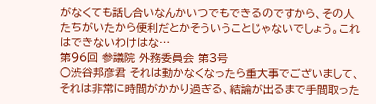がなくても話し合いなんかいつでもできるのですから、その人たちがいたから便利だとかそういうことじゃないでしょう。これはできないわけはな…
第96回 参議院 外務委員会 第3号
○渋谷邦彦君 それは動かなくなったら重大事でございまして、それは非常に時間がかかり過ぎる、結論が出るまで手間取った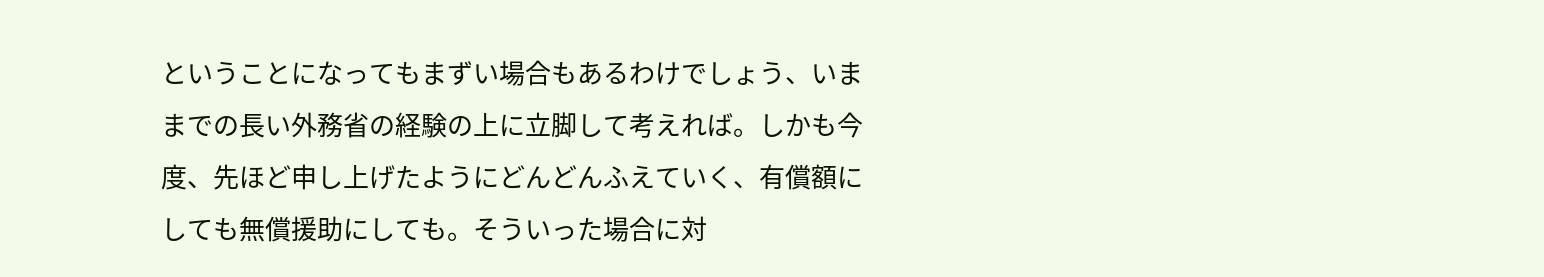ということになってもまずい場合もあるわけでしょう、いままでの長い外務省の経験の上に立脚して考えれば。しかも今度、先ほど申し上げたようにどんどんふえていく、有償額にしても無償援助にしても。そういった場合に対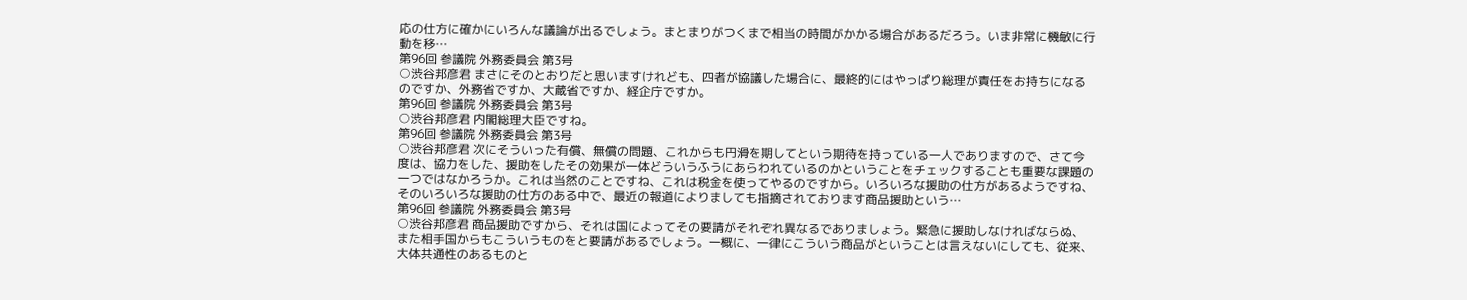応の仕方に確かにいろんな議論が出るでしょう。まとまりがつくまで相当の時間がかかる場合があるだろう。いま非常に機敏に行動を移…
第96回 参議院 外務委員会 第3号
○渋谷邦彦君 まさにそのとおりだと思いますけれども、四者が協議した場合に、最終的にはやっぱり総理が責任をお持ちになるのですか、外務省ですか、大蔵省ですか、経企庁ですか。
第96回 参議院 外務委員会 第3号
○渋谷邦彦君 内閣総理大臣ですね。
第96回 参議院 外務委員会 第3号
○渋谷邦彦君 次にそういった有償、無償の問題、これからも円滑を期してという期待を持っている一人でありますので、さて今度は、協力をした、援助をしたその効果が一体どういうふうにあらわれているのかということをチェックすることも重要な課題の一つではなかろうか。これは当然のことですね、これは税金を使ってやるのですから。いろいろな援助の仕方があるようですね、そのいろいろな援助の仕方のある中で、最近の報道によりましても指摘されております商品援助という…
第96回 参議院 外務委員会 第3号
○渋谷邦彦君 商品援助ですから、それは国によってその要請がそれぞれ異なるでありましょう。緊急に援助しなければならぬ、また相手国からもこういうものをと要請があるでしょう。一概に、一律にこういう商品がということは言えないにしても、従来、大体共通性のあるものと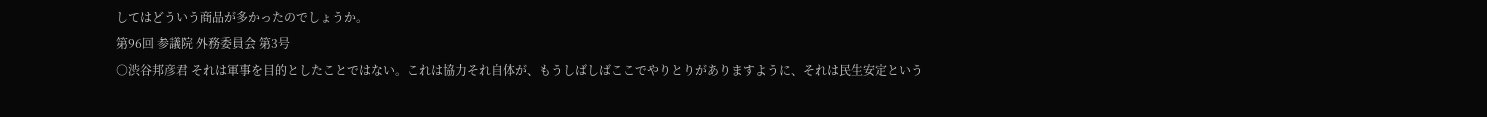してはどういう商品が多かったのでしょうか。
第96回 参議院 外務委員会 第3号
○渋谷邦彦君 それは軍事を目的としたことではない。これは協力それ自体が、もうしばしばここでやりとりがありますように、それは民生安定という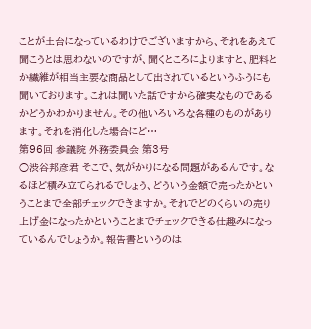ことが土台になっているわけでございますから、それをあえて聞こうとは思わないのですが、聞くところによりますと、肥料とか繊維が相当主要な商品として出されているというふうにも聞いております。これは聞いた話ですから確実なものであるかどうかわかりません。その他いろいろな各種のものがあります。それを消化した場合にど…
第96回 参議院 外務委員会 第3号
○渋谷邦彦君 そこで、気がかりになる問題があるんです。なるほど積み立てられるでしょう、どういう金額で売ったかということまで全部チェックできますか。それでどのくらいの売り上げ金になったかということまでチェックできる仕趣みになっているんでしょうか。報告書というのは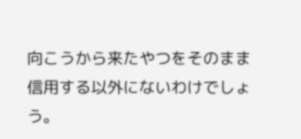向こうから来たやつをそのまま信用する以外にないわけでしょう。